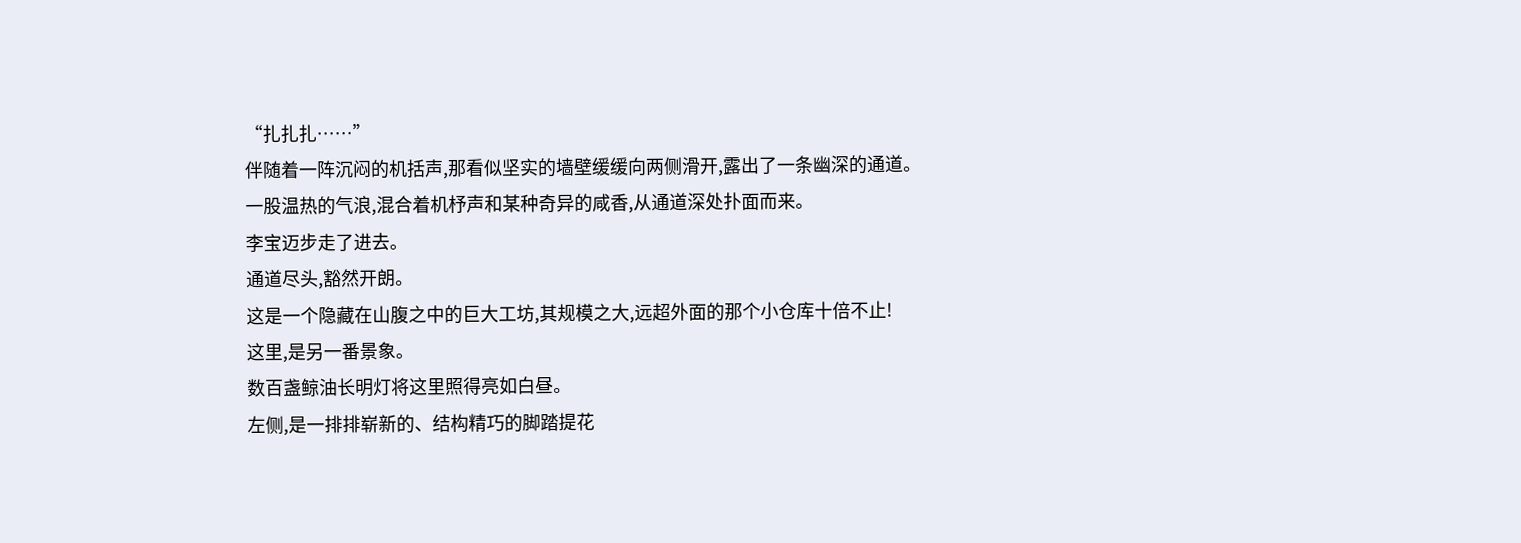“扎扎扎……”
伴随着一阵沉闷的机括声,那看似坚实的墙壁缓缓向两侧滑开,露出了一条幽深的通道。
一股温热的气浪,混合着机杼声和某种奇异的咸香,从通道深处扑面而来。
李宝迈步走了进去。
通道尽头,豁然开朗。
这是一个隐藏在山腹之中的巨大工坊,其规模之大,远超外面的那个小仓库十倍不止!
这里,是另一番景象。
数百盏鲸油长明灯将这里照得亮如白昼。
左侧,是一排排崭新的、结构精巧的脚踏提花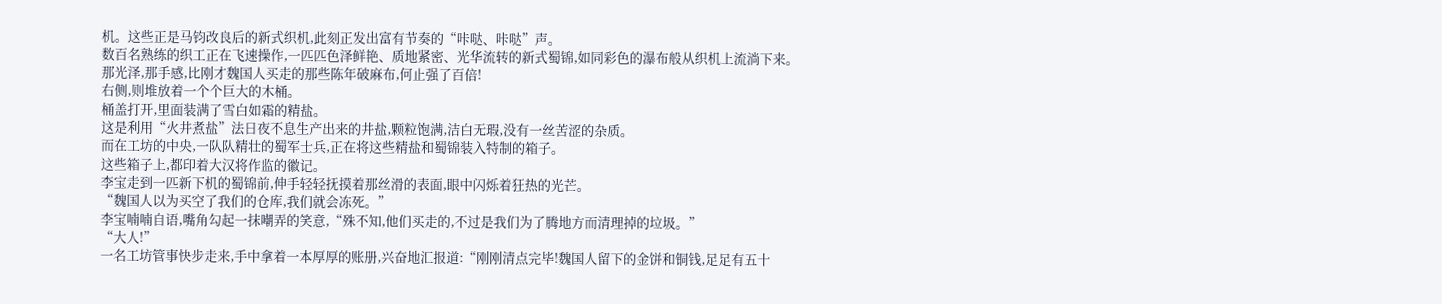机。这些正是马钧改良后的新式织机,此刻正发出富有节奏的“咔哒、咔哒”声。
数百名熟练的织工正在飞速操作,一匹匹色泽鲜艳、质地紧密、光华流转的新式蜀锦,如同彩色的瀑布般从织机上流淌下来。
那光泽,那手感,比刚才魏国人买走的那些陈年破麻布,何止强了百倍!
右侧,则堆放着一个个巨大的木桶。
桶盖打开,里面装满了雪白如霜的精盐。
这是利用“火井煮盐”法日夜不息生产出来的井盐,颗粒饱满,洁白无瑕,没有一丝苦涩的杂质。
而在工坊的中央,一队队精壮的蜀军士兵,正在将这些精盐和蜀锦装入特制的箱子。
这些箱子上,都印着大汉将作监的徽记。
李宝走到一匹新下机的蜀锦前,伸手轻轻抚摸着那丝滑的表面,眼中闪烁着狂热的光芒。
“魏国人以为买空了我们的仓库,我们就会冻死。”
李宝喃喃自语,嘴角勾起一抹嘲弄的笑意,“殊不知,他们买走的,不过是我们为了腾地方而清理掉的垃圾。”
“大人!”
一名工坊管事快步走来,手中拿着一本厚厚的账册,兴奋地汇报道:“刚刚清点完毕!魏国人留下的金饼和铜钱,足足有五十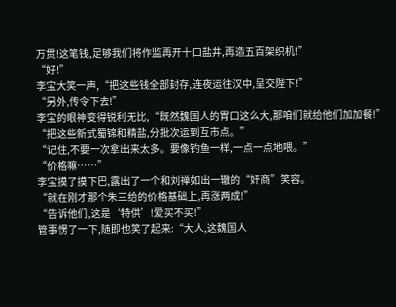万贯!这笔钱,足够我们将作监再开十口盐井,再造五百架织机!”
“好!”
李宝大笑一声,“把这些钱全部封存,连夜运往汉中,呈交陛下!”
“另外,传令下去!”
李宝的眼神变得锐利无比,“既然魏国人的胃口这么大,那咱们就给他们加加餐!”
“把这些新式蜀锦和精盐,分批次运到互市点。”
“记住,不要一次拿出来太多。要像钓鱼一样,一点一点地喂。”
“价格嘛……”
李宝摸了摸下巴,露出了一个和刘禅如出一辙的“奸商”笑容。
“就在刚才那个朱三给的价格基础上,再涨两成!”
“告诉他们,这是‘特供’!爱买不买!”
管事愣了一下,随即也笑了起来:“大人,这魏国人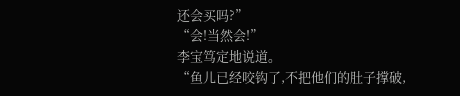还会买吗?”
“会!当然会!”
李宝笃定地说道。
“鱼儿已经咬钩了,不把他们的肚子撑破,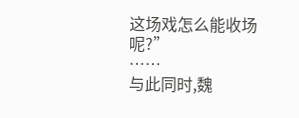这场戏怎么能收场呢?”
……
与此同时,魏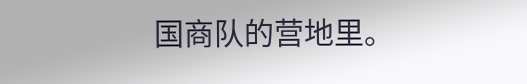国商队的营地里。